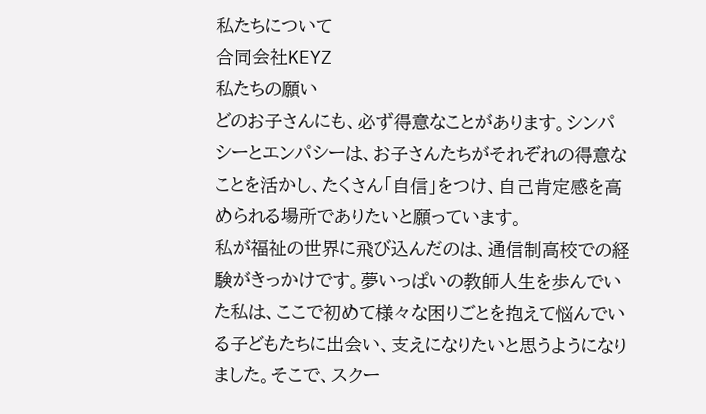私たちについて
合同会社KEYZ
私たちの願い
どのお子さんにも、必ず得意なことがあります。シンパシーとエンパシーは、お子さんたちがそれぞれの得意なことを活かし、たくさん「自信」をつけ、自己肯定感を高められる場所でありたいと願っています。
私が福祉の世界に飛び込んだのは、通信制高校での経験がきっかけです。夢いっぱいの教師人生を歩んでいた私は、ここで初めて様々な困りごとを抱えて悩んでいる子どもたちに出会い、支えになりたいと思うようになりました。そこで、スクー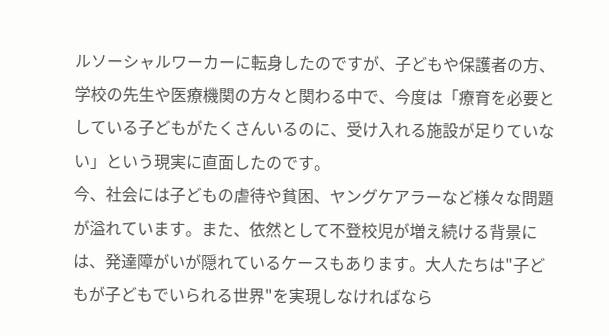ルソーシャルワーカーに転身したのですが、子どもや保護者の方、学校の先生や医療機関の方々と関わる中で、今度は「療育を必要としている子どもがたくさんいるのに、受け入れる施設が足りていない」という現実に直面したのです。
今、社会には子どもの虐待や貧困、ヤングケアラーなど様々な問題が溢れています。また、依然として不登校児が増え続ける背景には、発達障がいが隠れているケースもあります。大人たちは"子どもが子どもでいられる世界"を実現しなければなら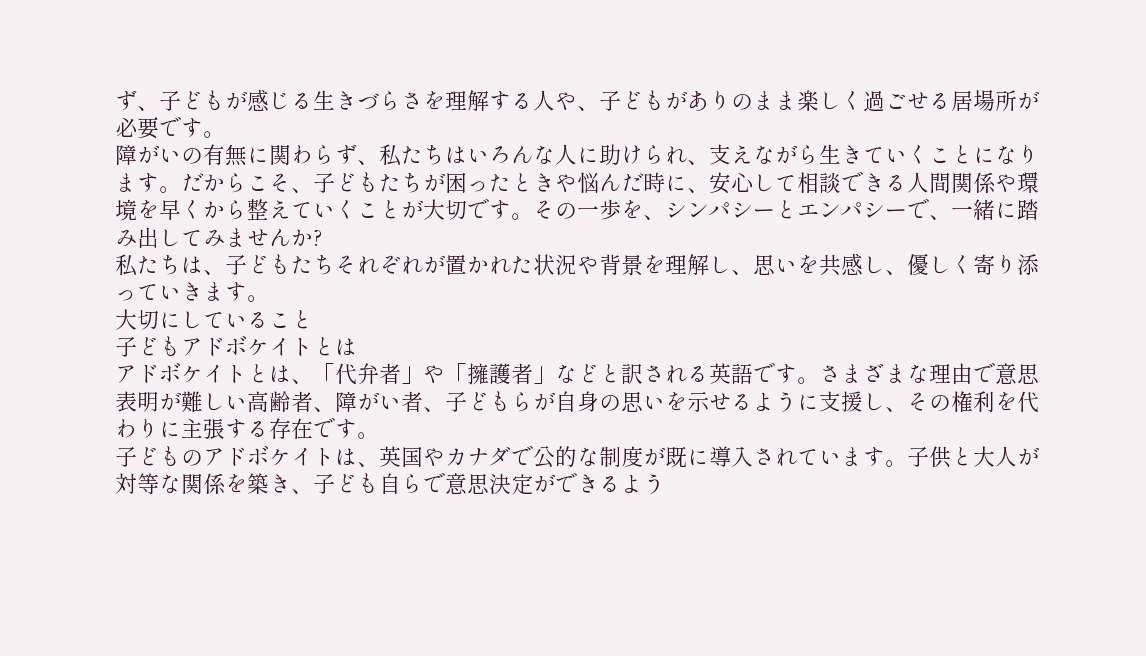ず、子どもが感じる生きづらさを理解する人や、子どもがありのまま楽しく過ごせる居場所が必要です。
障がいの有無に関わらず、私たちはいろんな人に助けられ、支えながら生きていくことになります。だからこそ、子どもたちが困ったときや悩んだ時に、安心して相談できる人間関係や環境を早くから整えていくことが大切です。その一歩を、シンパシーとエンパシーで、一緒に踏み出してみませんか?
私たちは、子どもたちそれぞれが置かれた状況や背景を理解し、思いを共感し、優しく寄り添っていきます。
大切にしていること
子どもアドボケイトとは
アドボケイトとは、「代弁者」や「擁護者」などと訳される英語です。さまざまな理由で意思表明が難しい高齢者、障がい者、子どもらが自身の思いを示せるように支援し、その権利を代わりに主張する存在です。
子どものアドボケイトは、英国やカナダで公的な制度が既に導入されています。子供と大人が対等な関係を築き、子ども自らで意思決定ができるよう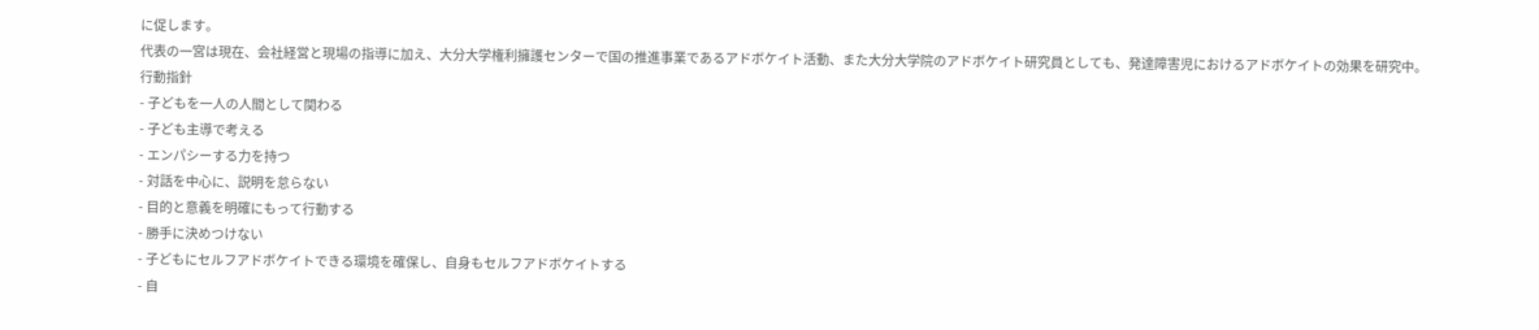に促します。
代表の一宮は現在、会社経営と現場の指導に加え、大分大学権利擁護センターで国の推進事業であるアドボケイト活動、また大分大学院のアドボケイト研究員としても、発達障害児におけるアドボケイトの効果を研究中。
行動指針
- 子どもを一人の人間として関わる
- 子ども主導で考える
- エンパシーする力を持つ
- 対話を中心に、説明を怠らない
- 目的と意義を明確にもって行動する
- 勝手に決めつけない
- 子どもにセルフアドボケイトできる環境を確保し、自身もセルフアドボケイトする
- 自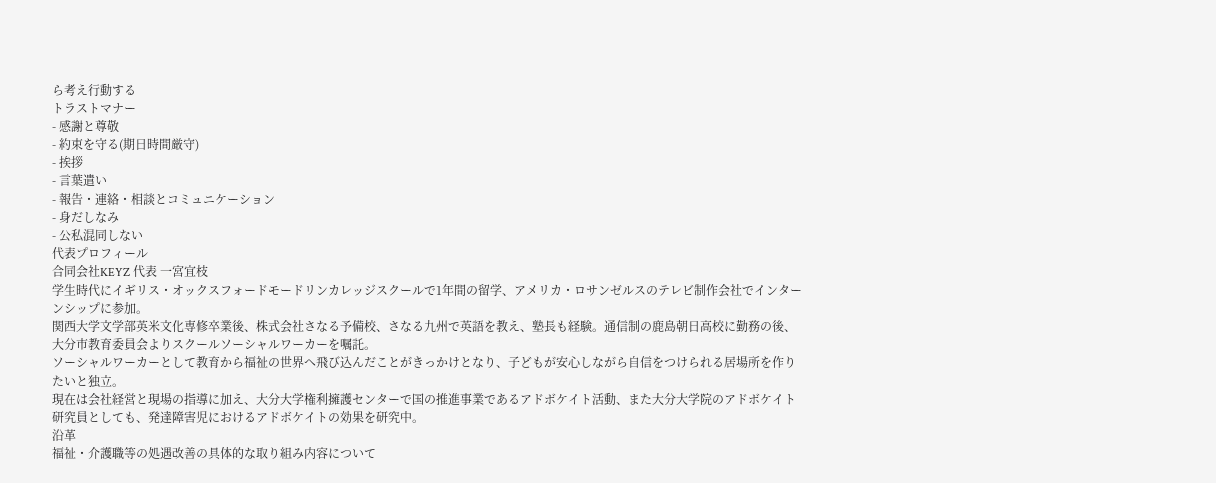ら考え行動する
トラストマナー
- 感謝と尊敬
- 約束を守る(期日時間厳守)
- 挨拶
- 言葉遣い
- 報告・連絡・相談とコミュニケーション
- 身だしなみ
- 公私混同しない
代表プロフィール
合同会社KEYZ 代表 一宮宜枝
学生時代にイギリス・オックスフォードモードリンカレッジスクールで1年間の留学、アメリカ・ロサンゼルスのテレビ制作会社でインターンシップに参加。
関西大学文学部英米文化専修卒業後、株式会社さなる予備校、さなる九州で英語を教え、塾長も経験。通信制の鹿島朝日高校に勤務の後、大分市教育委員会よりスクールソーシャルワーカーを嘱託。
ソーシャルワーカーとして教育から福祉の世界へ飛び込んだことがきっかけとなり、子どもが安心しながら自信をつけられる居場所を作りたいと独立。
現在は会社経営と現場の指導に加え、大分大学権利擁護センターで国の推進事業であるアドボケイト活動、また大分大学院のアドボケイト研究員としても、発達障害児におけるアドボケイトの効果を研究中。
沿革
福祉・介護職等の処遇改善の具体的な取り組み内容について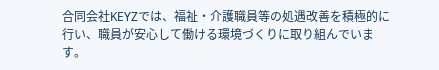合同会社KEYZでは、福祉・介護職員等の処遇改善を積極的に行い、職員が安心して働ける環境づくりに取り組んでいます。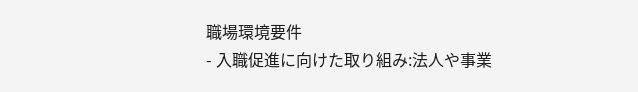職場環境要件
- 入職促進に向けた取り組み:法人や事業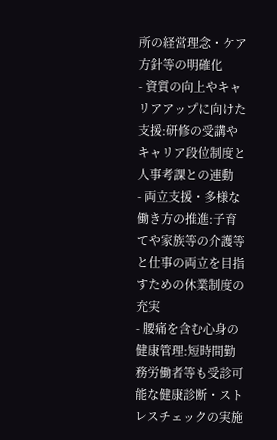所の経営理念・ケア方針等の明確化
- 資質の向上やキャリアアップに向けた支援:研修の受講やキャリア段位制度と人事考課との連動
- 両立支援・多様な働き方の推進:子育てや家族等の介護等と仕事の両立を目指すための休業制度の充実
- 腰痛を含む心身の健康管理:短時間勤務労働者等も受診可能な健康診断・ストレスチェックの実施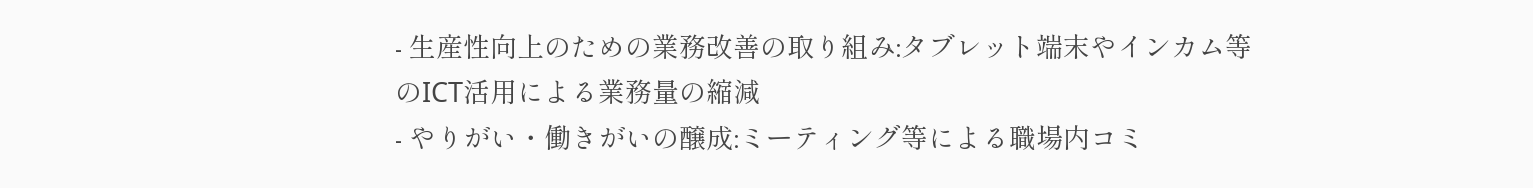- 生産性向上のための業務改善の取り組み:タブレット端末やインカム等のICT活用による業務量の縮減
- やりがい・働きがいの醸成:ミーティング等による職場内コミ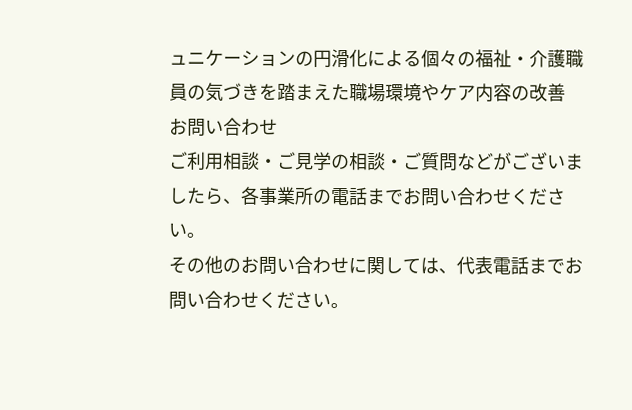ュニケーションの円滑化による個々の福祉・介護職員の気づきを踏まえた職場環境やケア内容の改善
お問い合わせ
ご利用相談・ご見学の相談・ご質問などがございましたら、各事業所の電話までお問い合わせください。
その他のお問い合わせに関しては、代表電話までお問い合わせください。